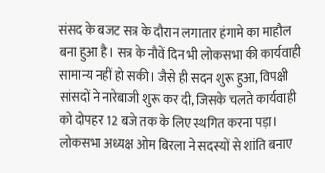संसद के बजट सत्र के दौरान लगातार हंगामे का माहौल बना हुआ है। सत्र के नौवें दिन भी लोकसभा की कार्यवाही सामान्य नहीं हो सकी। जैसे ही सदन शुरू हुआ, विपक्षी सांसदों ने नारेबाजी शुरू कर दी, जिसके चलते कार्यवाही को दोपहर 12 बजे तक के लिए स्थगित करना पड़ा।
लोकसभा अध्यक्ष ओम बिरला ने सदस्यों से शांति बनाए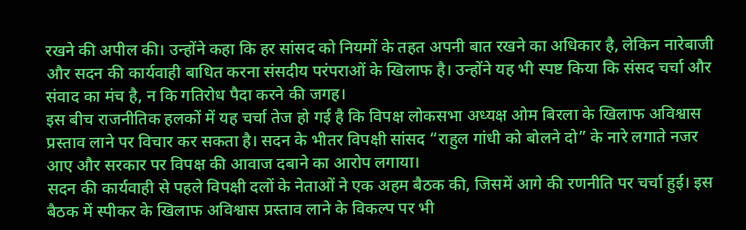रखने की अपील की। उन्होंने कहा कि हर सांसद को नियमों के तहत अपनी बात रखने का अधिकार है, लेकिन नारेबाजी और सदन की कार्यवाही बाधित करना संसदीय परंपराओं के खिलाफ है। उन्होंने यह भी स्पष्ट किया कि संसद चर्चा और संवाद का मंच है, न कि गतिरोध पैदा करने की जगह।
इस बीच राजनीतिक हलकों में यह चर्चा तेज हो गई है कि विपक्ष लोकसभा अध्यक्ष ओम बिरला के खिलाफ अविश्वास प्रस्ताव लाने पर विचार कर सकता है। सदन के भीतर विपक्षी सांसद “राहुल गांधी को बोलने दो” के नारे लगाते नजर आए और सरकार पर विपक्ष की आवाज दबाने का आरोप लगाया।
सदन की कार्यवाही से पहले विपक्षी दलों के नेताओं ने एक अहम बैठक की, जिसमें आगे की रणनीति पर चर्चा हुई। इस बैठक में स्पीकर के खिलाफ अविश्वास प्रस्ताव लाने के विकल्प पर भी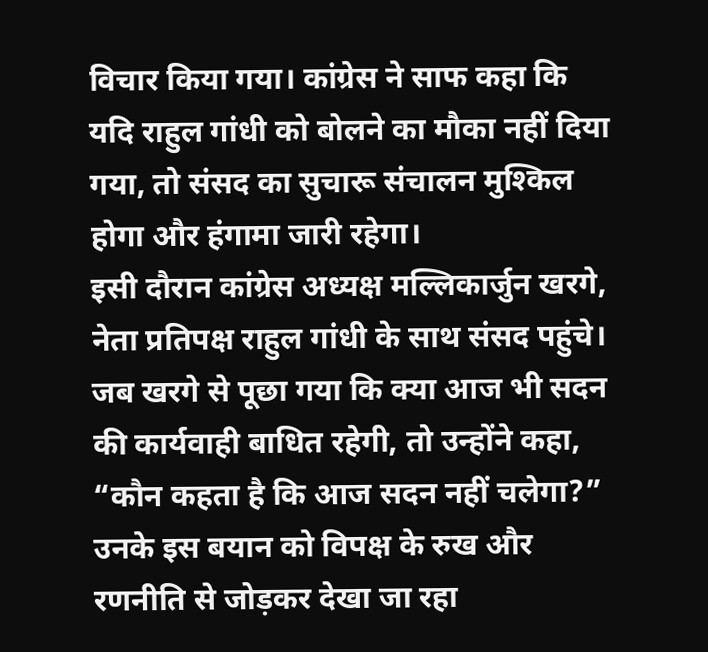विचार किया गया। कांग्रेस ने साफ कहा कि यदि राहुल गांधी को बोलने का मौका नहीं दिया गया, तो संसद का सुचारू संचालन मुश्किल होगा और हंगामा जारी रहेगा।
इसी दौरान कांग्रेस अध्यक्ष मल्लिकार्जुन खरगे, नेता प्रतिपक्ष राहुल गांधी के साथ संसद पहुंचे। जब खरगे से पूछा गया कि क्या आज भी सदन की कार्यवाही बाधित रहेगी, तो उन्होंने कहा, “कौन कहता है कि आज सदन नहीं चलेगा?” उनके इस बयान को विपक्ष के रुख और रणनीति से जोड़कर देखा जा रहा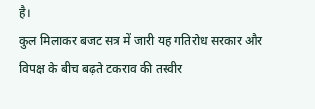है।
कुल मिलाकर बजट सत्र में जारी यह गतिरोध सरकार और विपक्ष के बीच बढ़ते टकराव की तस्वीर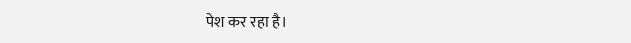पेश कर रहा है।